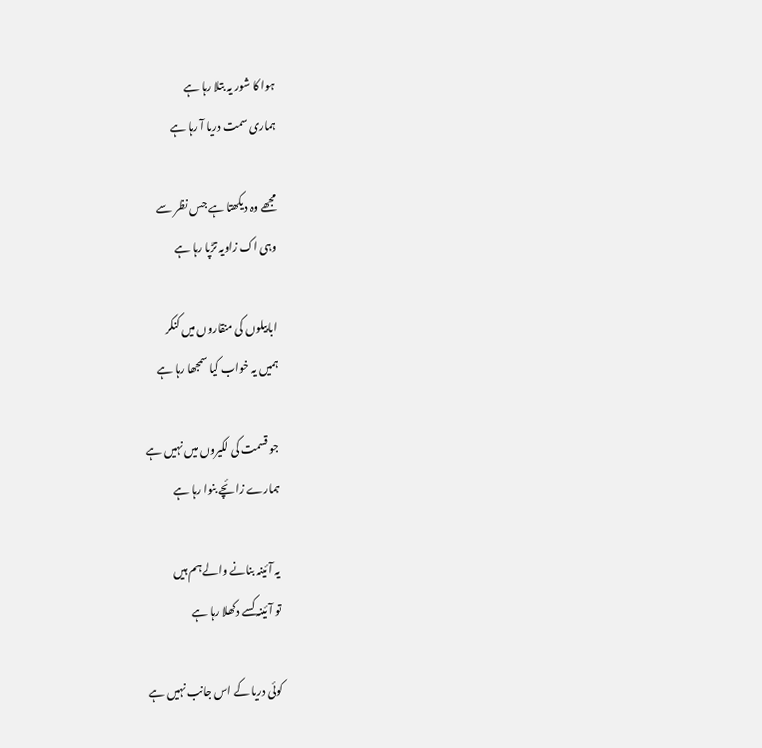ہوا کا شور یہ بتلا رہا ہے
ہماری سمت دریا آ رہا ہے

مجھے وہ دیکھتا ہے جس نظر سے
وہی اک زاویہ تڑپا رہا ہے

ابابیلوں کی منقاروں میں کنکر
ہمیں یہ خواب کیا سمجھا رہا ہے

جو قسمت کی لکیروں میں نہیں ہے
ہمارے زائچے بنوا رہا ہے

یہ آئینہ بنانے والے ہم ہیں
تو آئینہ کسے دکھلا رہا ہے

کوئی دریا کے اس جانب نہیں ہے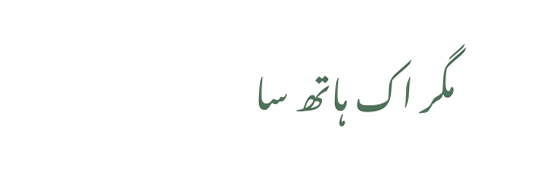مگر اک ہاتھ سا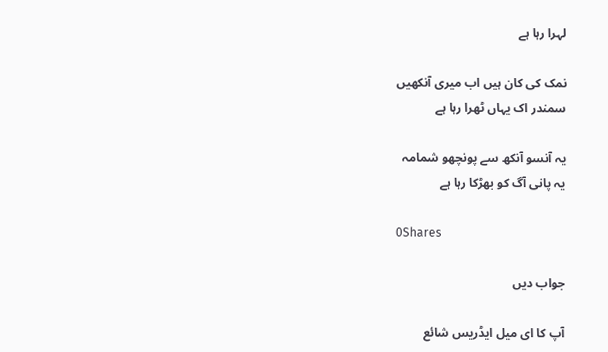لہرا رہا ہے

نمک کی کان ہیں اب میری آنکھیں
سمندر اک یہاں ٹھرا رہا ہے

یہ آنسو آنکھ سے پونچھو شمامہ
یہ پانی آگ کو بھڑکا رہا ہے

0Shares

جواب دیں

آپ کا ای میل ایڈریس شائع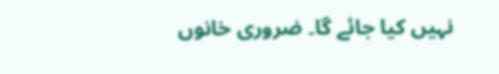نہیں کیا جائے گا۔ ضروری خانوں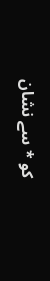کو * سے نشان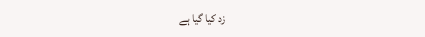زد کیا گیا ہے